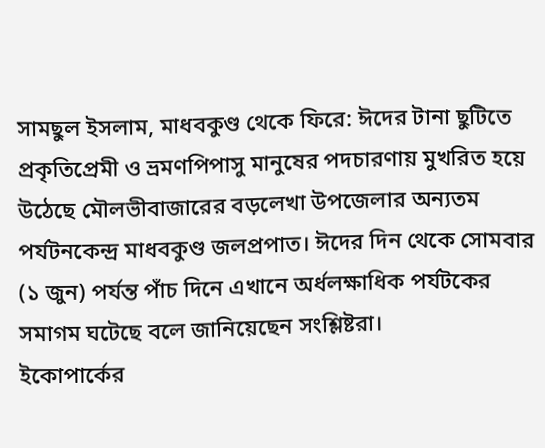সামছুল ইসলাম, মাধবকুণ্ড থেকে ফিরে: ঈদের টানা ছুটিতে প্রকৃতিপ্রেমী ও ভ্রমণপিপাসু মানুষের পদচারণায় মুখরিত হয়ে উঠেছে মৌলভীবাজারের বড়লেখা উপজেলার অন্যতম পর্যটনকেন্দ্র মাধবকুণ্ড জলপ্রপাত। ঈদের দিন থেকে সোমবার (১ জুন) পর্যন্ত পাঁচ দিনে এখানে অর্ধলক্ষাধিক পর্যটকের সমাগম ঘটেছে বলে জানিয়েছেন সংশ্লিষ্টরা।
ইকোপার্কের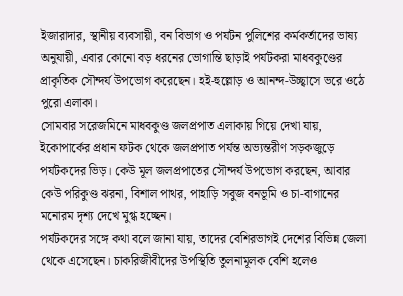ইজারাদার, স্থানীয় ব্যবসায়ী, বন বিভাগ ও পর্যটন পুলিশের কর্মকর্তাদের ভাষ্য অনুযায়ী, এবার কোনো বড় ধরনের ভোগান্তি ছাড়াই পর্যটকরা মাধবকুণ্ডের প্রাকৃতিক সৌন্দর্য উপভোগ করেছেন। হই-হুল্লোড় ও আনন্দ-উচ্ছ্বাসে ভরে ওঠে পুরো এলাকা।
সোমবার সরেজমিনে মাধবকুণ্ড জলপ্রপাত এলাকায় গিয়ে দেখা যায়, ইকোপার্কের প্রধান ফটক থেকে জলপ্রপাত পর্যন্ত অভ্যন্তরীণ সড়কজুড়ে পর্যটকদের ভিড়। কেউ মূল জলপ্রপাতের সৌন্দর্য উপভোগ করছেন, আবার কেউ পরিকুণ্ড ঝরনা, বিশাল পাথর, পাহাড়ি সবুজ বনভূমি ও চা-বাগানের মনোরম দৃশ্য দেখে মুগ্ধ হচ্ছেন।
পর্যটকদের সঙ্গে কথা বলে জানা যায়, তাদের বেশিরভাগই দেশের বিভিন্ন জেলা থেকে এসেছেন। চাকরিজীবীদের উপস্থিতি তুলনামূলক বেশি হলেও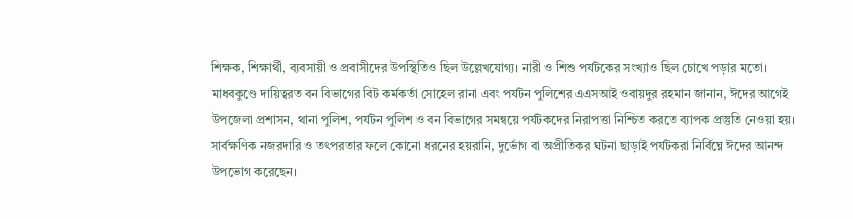শিক্ষক, শিক্ষার্থী, ব্যবসায়ী ও প্রবাসীদের উপস্থিতিও ছিল উল্লেখযোগ্য। নারী ও শিশু পর্যটকের সংখ্যাও ছিল চোখে পড়ার মতো।
মাধবকুণ্ডে দায়িত্বরত বন বিভাগের বিট কর্মকর্তা সোহেল রানা এবং পর্যটন পুলিশের এএসআই ওবায়দুর রহমান জানান, ঈদের আগেই উপজেলা প্রশাসন, থানা পুলিশ, পর্যটন পুলিশ ও বন বিভাগের সমন্বয়ে পর্যটকদের নিরাপত্তা নিশ্চিত করতে ব্যাপক প্রস্তুতি নেওয়া হয়। সার্বক্ষণিক নজরদারি ও তৎপরতার ফলে কোনো ধরনের হয়রানি, দুর্ভোগ বা অপ্রীতিকর ঘটনা ছাড়াই পর্যটকরা নির্বিঘ্নে ঈদের আনন্দ উপভোগ করেছেন।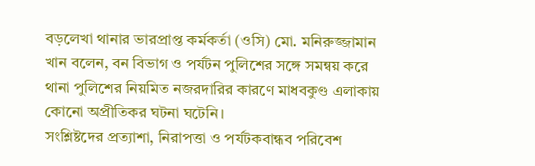বড়লেখা থানার ভারপ্রাপ্ত কর্মকর্তা (ওসি) মো. মনিরুজ্জামান খান বলেন, বন বিভাগ ও পর্যটন পুলিশের সঙ্গে সমন্বয় করে থানা পুলিশের নিয়মিত নজরদারির কারণে মাধবকুণ্ড এলাকায় কোনো অপ্রীতিকর ঘটনা ঘটেনি।
সংশ্লিষ্টদের প্রত্যাশা, নিরাপত্তা ও পর্যটকবান্ধব পরিবেশ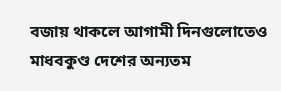বজায় থাকলে আগামী দিনগুলোতেও মাধবকুণ্ড দেশের অন্যতম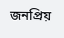জনপ্রিয়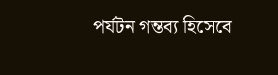পর্যটন গন্তব্য হিসেবে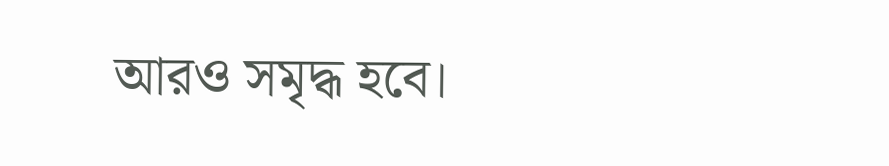আরও সমৃদ্ধ হবে।